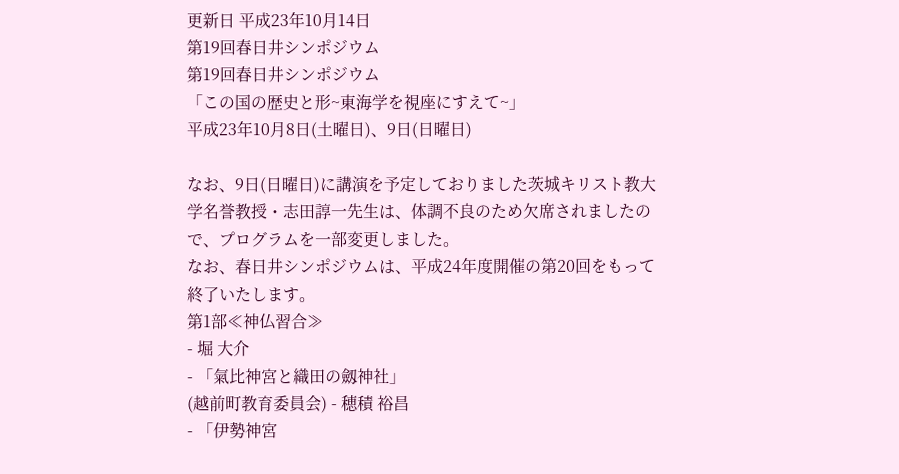更新日 平成23年10月14日
第19回春日井シンポジウム
第19回春日井シンポジウム
「この国の歴史と形~東海学を視座にすえて~」
平成23年10月8日(土曜日)、9日(日曜日)

なお、9日(日曜日)に講演を予定しておりました茨城キリスト教大学名誉教授・志田諄一先生は、体調不良のため欠席されましたので、プログラムを一部変更しました。
なお、春日井シンポジウムは、平成24年度開催の第20回をもって終了いたします。
第1部≪神仏習合≫
- 堀 大介
- 「氣比神宮と織田の劔神社」
(越前町教育委員会) - 穂積 裕昌
- 「伊勢神宮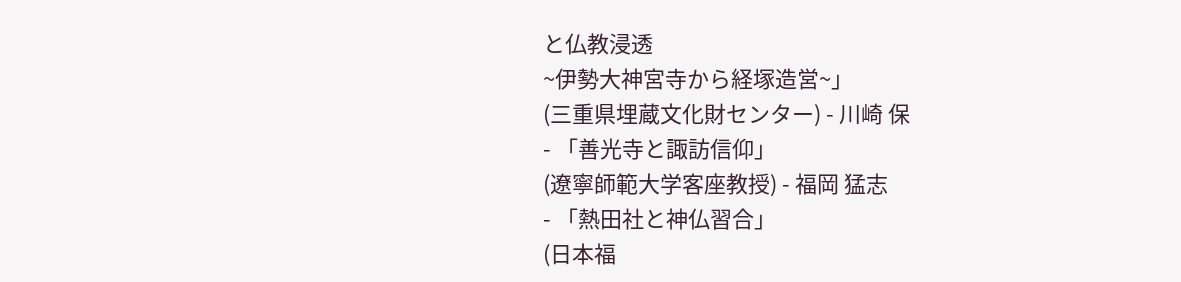と仏教浸透
~伊勢大神宮寺から経塚造営~」
(三重県埋蔵文化財センター) - 川崎 保
- 「善光寺と諏訪信仰」
(遼寧師範大学客座教授) - 福岡 猛志
- 「熱田社と神仏習合」
(日本福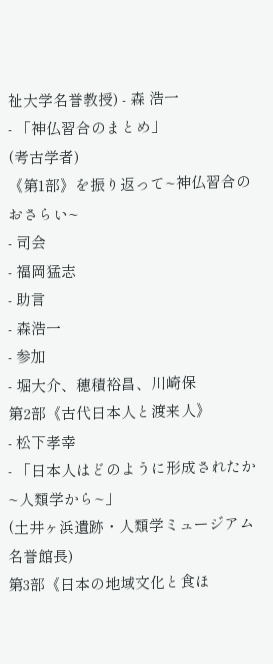祉大学名誉教授) - 森 浩一
- 「神仏習合のまとめ」
(考古学者)
《第1部》を振り返って~神仏習合のおさらい~
- 司会
- 福岡猛志
- 助言
- 森浩一
- 参加
- 堀大介、穂積裕昌、川崎保
第2部《古代日本人と渡来人》
- 松下孝幸
- 「日本人はどのように形成されたか~人類学から~」
(土井ヶ浜遺跡・人類学ミュージアム名誉館長)
第3部《日本の地域文化と食ほ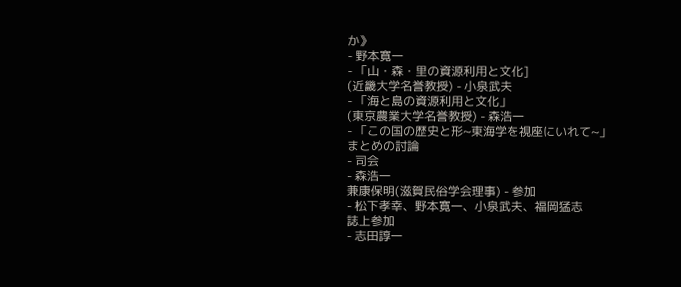か》
- 野本寛一
- 「山・森・里の資源利用と文化]
(近畿大学名誉教授) - 小泉武夫
- 「海と島の資源利用と文化」
(東京農業大学名誉教授) - 森浩一
- 「この国の歴史と形~東海学を視座にいれて~」
まとめの討論
- 司会
- 森浩一
兼康保明(滋賀民俗学会理事) - 参加
- 松下孝幸、野本寛一、小泉武夫、福岡猛志
誌上参加
- 志田諄一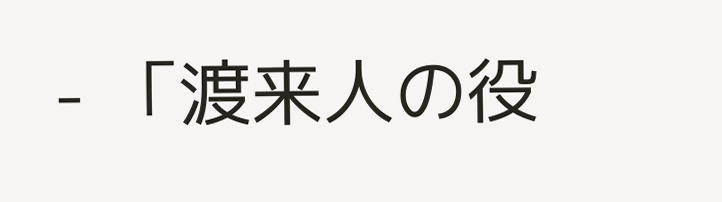- 「渡来人の役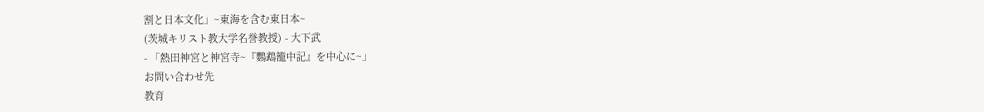割と日本文化」~東海を含む東日本~
(茨城キリスト教大学名誉教授) - 大下武
- 「熱田神宮と神宮寺~『鸚鵡籠中記』を中心に~」
お問い合わせ先
教育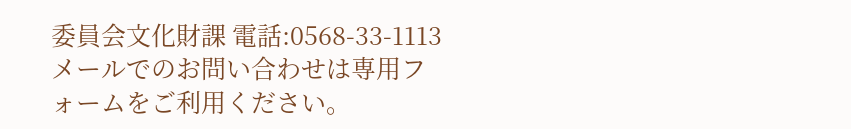委員会文化財課 電話:0568-33-1113
メールでのお問い合わせは専用フォームをご利用ください。